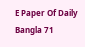E Paper Of Daily Bangla 71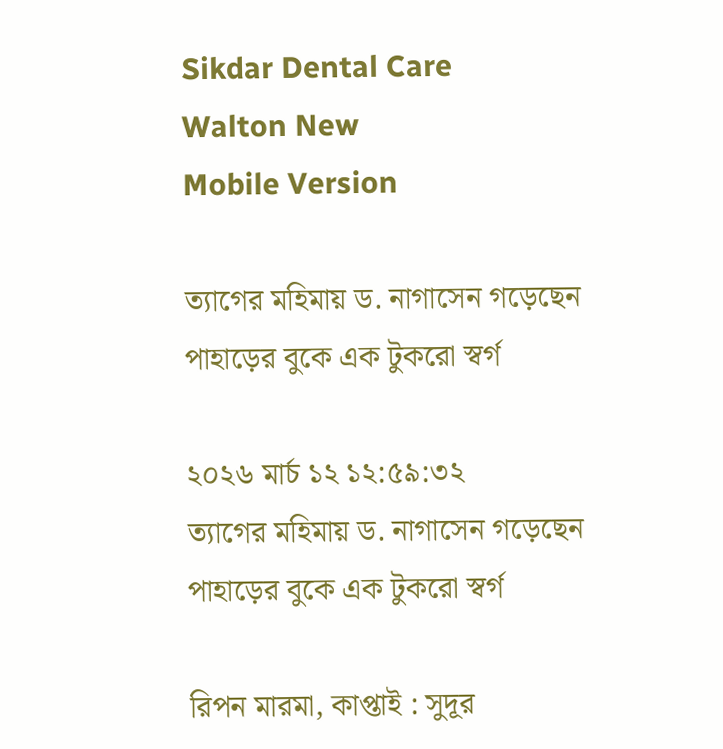Sikdar Dental Care
Walton New
Mobile Version

ত্যাগের মহিমায় ড. নাগাসেন গড়েছেন পাহাড়ের বুকে এক টুকরো স্বর্গ

২০২৬ মার্চ ১২ ১২:৫৯:৩২
ত্যাগের মহিমায় ড. নাগাসেন গড়েছেন পাহাড়ের বুকে এক টুকরো স্বর্গ

রিপন মারমা, কাপ্তাই : সুদূর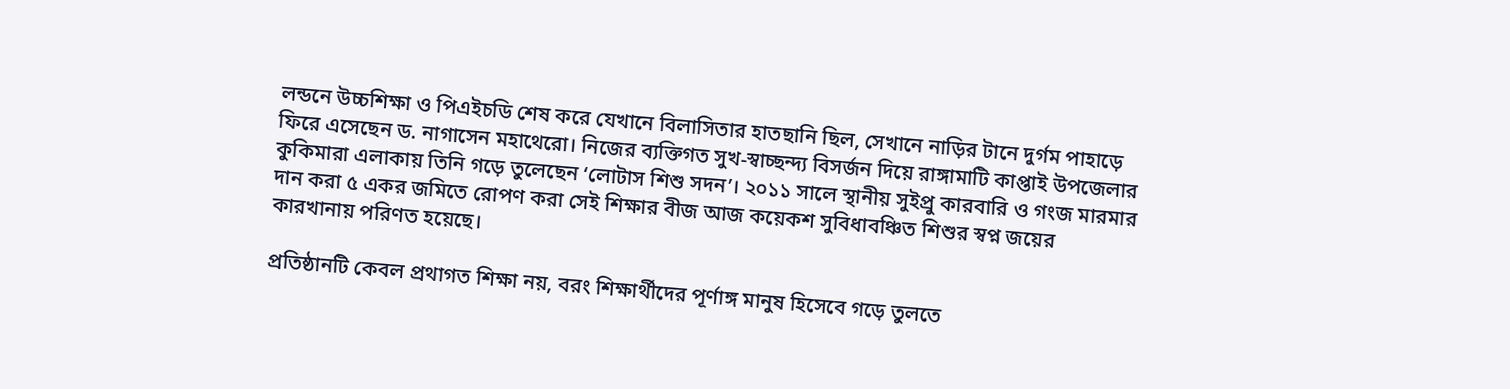লন্ডনে উচ্চশিক্ষা ও পিএইচডি শেষ করে যেখানে বিলাসিতার হাতছানি ছিল, সেখানে নাড়ির টানে দুর্গম পাহাড়ে ফিরে এসেছেন ড. নাগাসেন মহাথেরো। নিজের ব্যক্তিগত সুখ-স্বাচ্ছন্দ্য বিসর্জন দিয়ে রাঙ্গামাটি কাপ্তাই উপজেলার কুকিমারা এলাকায় তিনি গড়ে তুলেছেন ‘লোটাস শিশু সদন’। ২০১১ সালে স্থানীয় সুইপ্রু কারবারি ও গংজ মারমার দান করা ৫ একর জমিতে রোপণ করা সেই শিক্ষার বীজ আজ কয়েকশ সুবিধাবঞ্চিত শিশুর স্বপ্ন জয়ের কারখানায় পরিণত হয়েছে।

প্রতিষ্ঠানটি কেবল প্রথাগত শিক্ষা নয়, বরং শিক্ষার্থীদের পূর্ণাঙ্গ মানুষ হিসেবে গড়ে তুলতে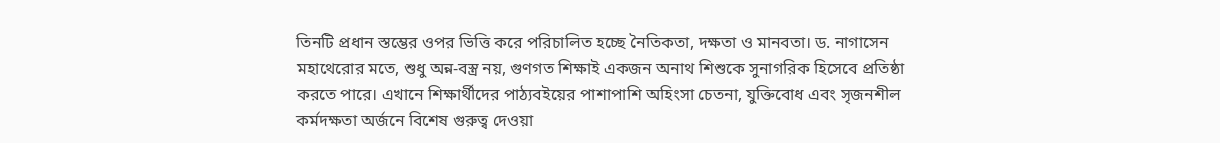তিনটি প্রধান স্তম্ভের ওপর ভিত্তি করে পরিচালিত হচ্ছে নৈতিকতা, দক্ষতা ও মানবতা। ড. নাগাসেন মহাথেরোর মতে, শুধু অন্ন-বস্ত্র নয়, গুণগত শিক্ষাই একজন অনাথ শিশুকে সুনাগরিক হিসেবে প্রতিষ্ঠা করতে পারে। এখানে শিক্ষার্থীদের পাঠ্যবইয়ের পাশাপাশি অহিংসা চেতনা, যুক্তিবোধ এবং সৃজনশীল কর্মদক্ষতা অর্জনে বিশেষ গুরুত্ব দেওয়া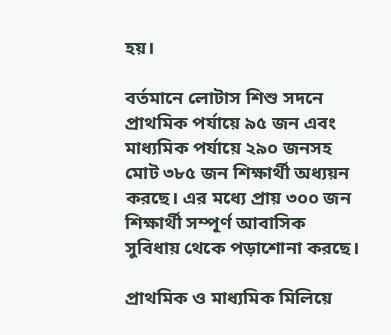হয়।

বর্তমানে লোটাস শিশু সদনে প্রাথমিক পর্যায়ে ৯৫ জন এবং মাধ্যমিক পর্যায়ে ২৯০ জনসহ মোট ৩৮৫ জন শিক্ষার্থী অধ্যয়ন করছে। এর মধ্যে প্রায় ৩০০ জন শিক্ষার্থী সম্পূর্ণ আবাসিক সুবিধায় থেকে পড়াশোনা করছে।

প্রাথমিক ও মাধ্যমিক মিলিয়ে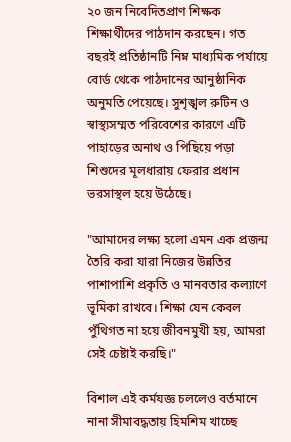২০ জন নিবেদিতপ্রাণ শিক্ষক শিক্ষার্থীদের পাঠদান করছেন। গত বছরই প্রতিষ্ঠানটি নিম্ন মাধ্যমিক পর্যায়ে বোর্ড থেকে পাঠদানের আনুষ্ঠানিক অনুমতি পেয়েছে। সুশৃঙ্খল রুটিন ও স্বাস্থ্যসম্মত পরিবেশের কারণে এটি পাহাড়ের অনাথ ও পিছিয়ে পড়া শিশুদের মূলধারায় ফেরার প্রধান ভরসাস্থল হয়ে উঠেছে।

"আমাদের লক্ষ্য হলো এমন এক প্রজন্ম তৈরি করা যারা নিজের উন্নতির পাশাপাশি প্রকৃতি ও মানবতার কল্যাণে ভূমিকা রাখবে। শিক্ষা যেন কেবল পুঁথিগত না হয়ে জীবনমুখী হয়, আমরা সেই চেষ্টাই করছি।"

বিশাল এই কর্মযজ্ঞ চললেও বর্তমানে নানা সীমাবদ্ধতায় হিমশিম খাচ্ছে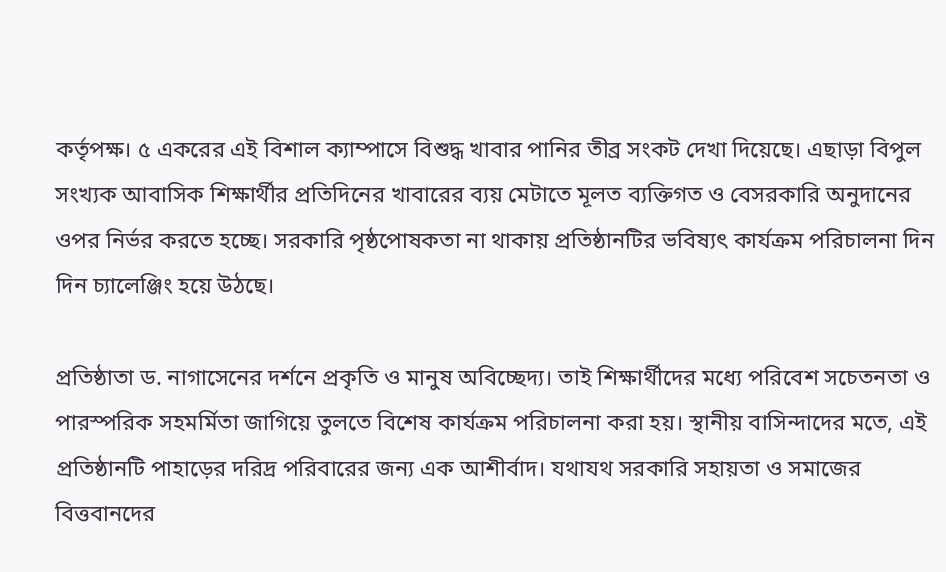কর্তৃপক্ষ। ৫ একরের এই বিশাল ক্যাম্পাসে বিশুদ্ধ খাবার পানির তীব্র সংকট দেখা দিয়েছে। এছাড়া বিপুল সংখ্যক আবাসিক শিক্ষার্থীর প্রতিদিনের খাবারের ব্যয় মেটাতে মূলত ব্যক্তিগত ও বেসরকারি অনুদানের ওপর নির্ভর করতে হচ্ছে। সরকারি পৃষ্ঠপোষকতা না থাকায় প্রতিষ্ঠানটির ভবিষ্যৎ কার্যক্রম পরিচালনা দিন দিন চ্যালেঞ্জিং হয়ে উঠছে।

প্রতিষ্ঠাতা ড. নাগাসেনের দর্শনে প্রকৃতি ও মানুষ অবিচ্ছেদ্য। তাই শিক্ষার্থীদের মধ্যে পরিবেশ সচেতনতা ও পারস্পরিক সহমর্মিতা জাগিয়ে তুলতে বিশেষ কার্যক্রম পরিচালনা করা হয়। স্থানীয় বাসিন্দাদের মতে, এই প্রতিষ্ঠানটি পাহাড়ের দরিদ্র পরিবারের জন্য এক আশীর্বাদ। যথাযথ সরকারি সহায়তা ও সমাজের বিত্তবানদের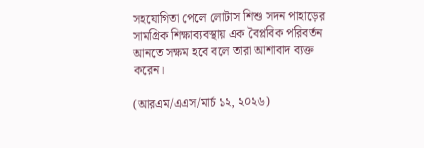সহযোগিতা পেলে লোটাস শিশু সদন পাহাড়ের সামগ্রিক শিক্ষাব্যবস্থায় এক বৈপ্লবিক পরিবর্তন আনতে সক্ষম হবে বলে তারা আশাবাদ ব্যক্ত করেন।

(আরএম/এএস/মার্চ ১২, ২০২৬)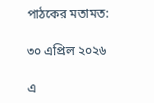পাঠকের মতামত:

৩০ এপ্রিল ২০২৬

এ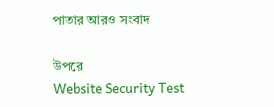পাতার আরও সংবাদ

উপরে
Website Security Test